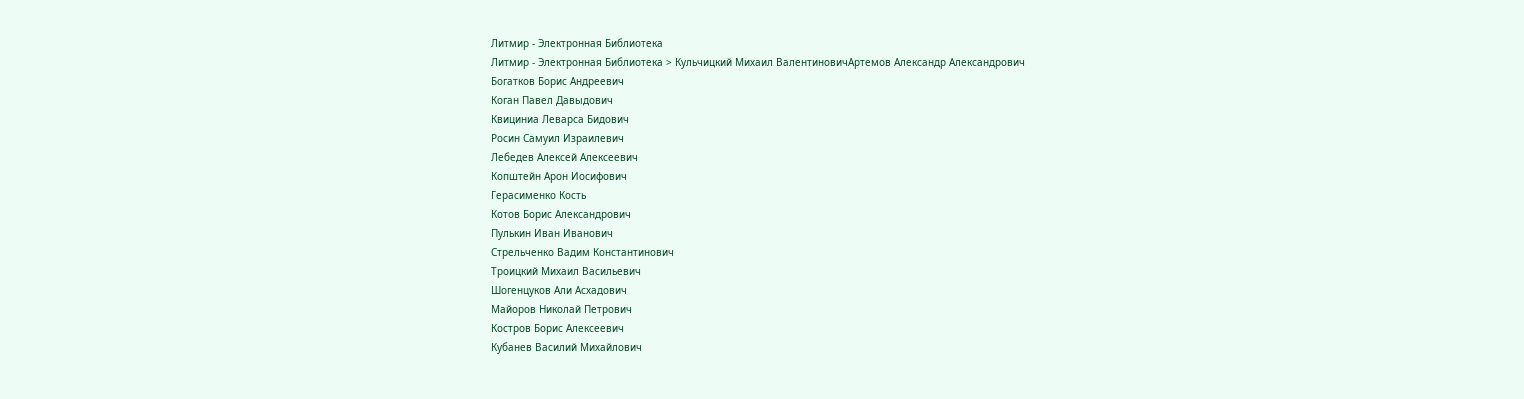Литмир - Электронная Библиотека
Литмир - Электронная Библиотека > Кульчицкий Михаил ВалентиновичАртемов Александр Александрович
Богатков Борис Андреевич
Коган Павел Давыдович
Квициниа Леварса Бидович
Росин Самуил Израилевич
Лебедев Алексей Алексеевич
Копштейн Арон Иосифович
Герасименко Кость
Котов Борис Александрович
Пулькин Иван Иванович
Стрельченко Вадим Константинович
Троицкий Михаил Васильевич
Шогенцуков Али Асхадович
Майоров Николай Петрович
Костров Борис Алексеевич
Кубанев Василий Михайлович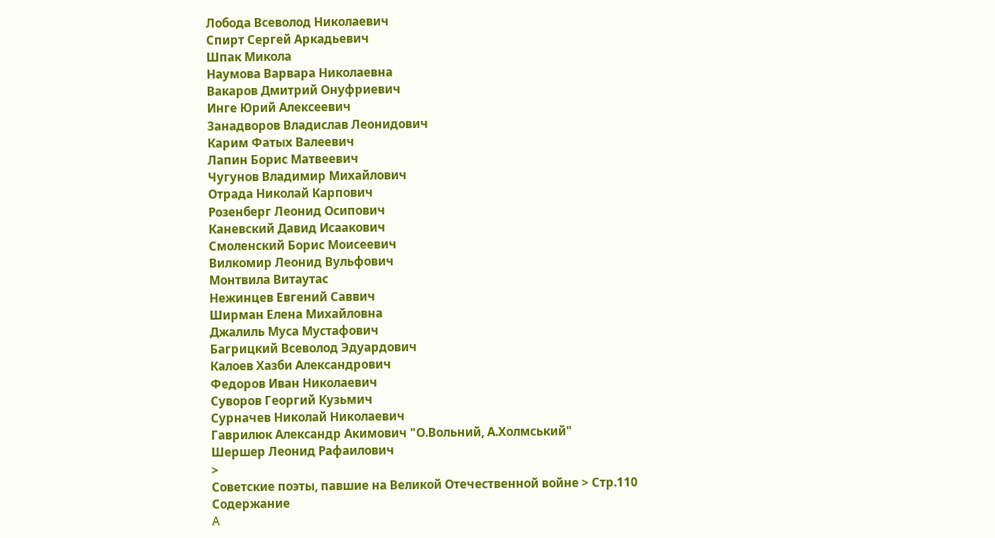Лобода Всеволод Николаевич
Спирт Сергей Аркадьевич
Шпак Микола
Наумова Варвара Николаевна
Вакаров Дмитрий Онуфриевич
Инге Юрий Алексеевич
Занадворов Владислав Леонидович
Карим Фатых Валеевич
Лапин Борис Матвеевич
Чугунов Владимир Михайлович
Отрада Николай Карпович
Розенберг Леонид Осипович
Каневский Давид Исаакович
Смоленский Борис Моисеевич
Вилкомир Леонид Вульфович
Монтвила Витаутас
Нежинцев Евгений Саввич
Ширман Елена Михайловна
Джалиль Муса Мустафович
Багрицкий Всеволод Эдуардович
Калоев Хазби Александрович
Федоров Иван Николаевич
Суворов Георгий Кузьмич
Сурначев Николай Николаевич
Гаврилюк Александр Акимович "О.Вольний, А.Холмський"
Шершер Леонид Рафаилович
>
Советские поэты, павшие на Великой Отечественной войне > Стр.110
Содержание
A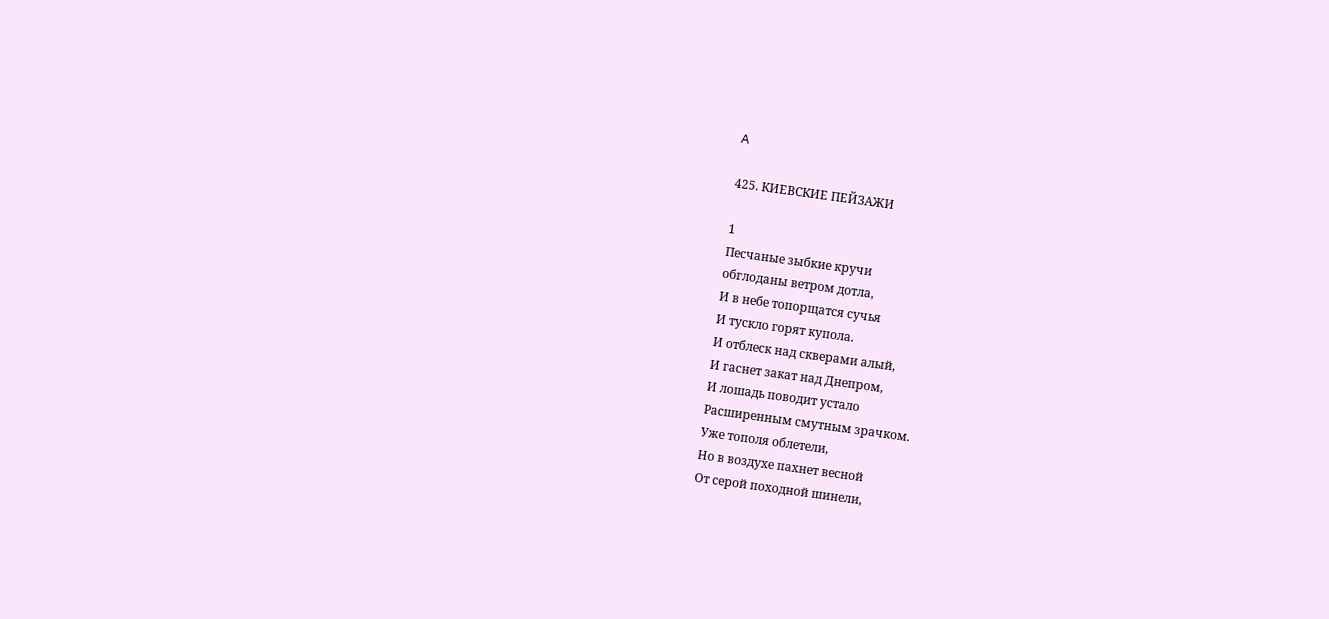A

425. КИЕВСКИЕ ПЕЙЗАЖИ

1
Песчаные зыбкие кручи
обглоданы ветром дотла,
И в небе топорщатся сучья
И тускло горят купола.
И отблеск над скверами алый,
И гаснет закат над Днепром,
И лошадь поводит устало
Расширенным смутным зрачком.
Уже тополя облетели,
Но в воздухе пахнет весной
От серой походной шинели,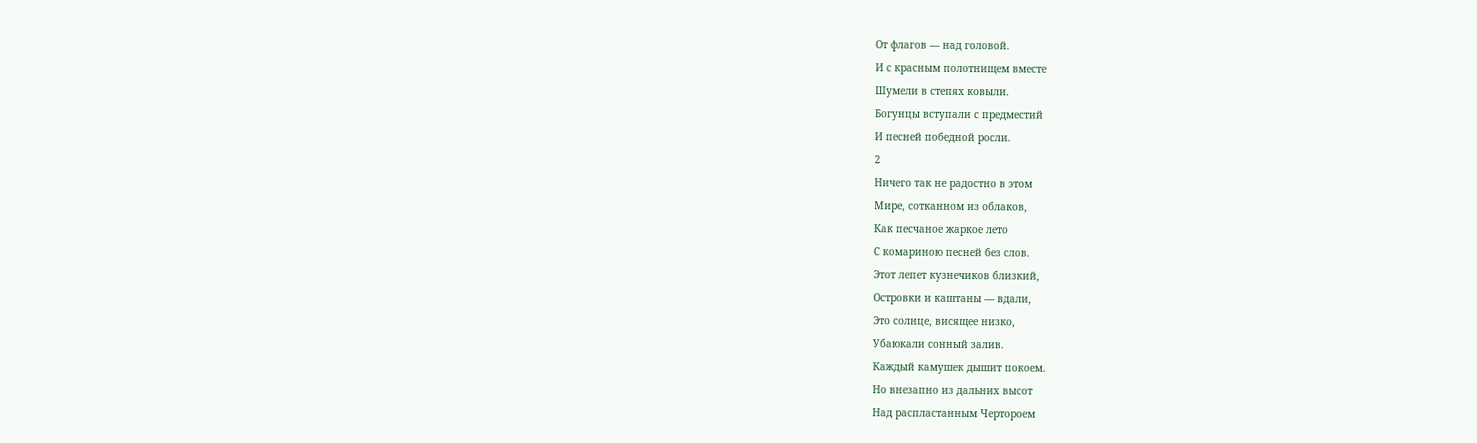От флагов — над головой.
И с красным полотнищем вместе
Шумели в степях ковыли.
Богунцы вступали с предместий
И песней победной росли.
2
Ничего так не радостно в этом
Мире, сотканном из облаков,
Как песчаное жаркое лето
С комариною песней без слов.
Этот лепет кузнечиков близкий,
Островки и каштаны — вдали,
Это солнце, висящее низко,
Убаюкали сонный залив.
Каждый камушек дышит покоем.
Но внезапно из дальних высот
Над распластанным Чертороем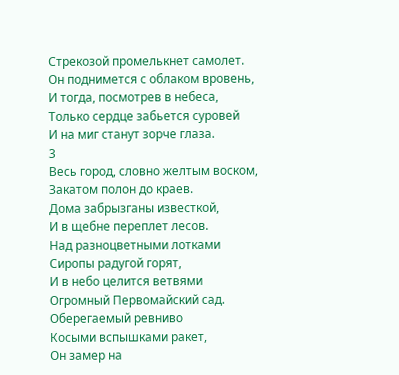Стрекозой промелькнет самолет.
Он поднимется с облаком вровень,
И тогда, посмотрев в небеса,
Только сердце забьется суровей
И на миг станут зорче глаза.
3
Весь город, словно желтым воском,
Закатом полон до краев.
Дома забрызганы известкой,
И в щебне переплет лесов.
Над разноцветными лотками
Сиропы радугой горят,
И в небо целится ветвями
Огромный Первомайский сад.
Оберегаемый ревниво
Косыми вспышками ракет,
Он замер на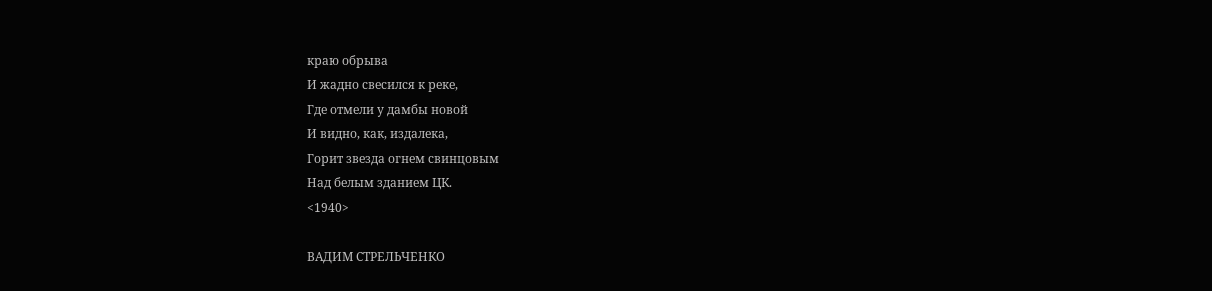краю обрыва
И жадно свесился к реке,
Где отмели у дамбы новой
И видно, как, издалека,
Горит звезда огнем свинцовым
Над белым зданием ЦК.
<1940>

ВАДИМ СТРЕЛЬЧЕНКО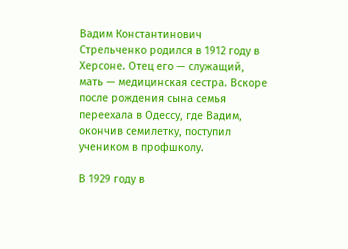Вадим Константинович Стрельченко родился в 1912 году в Херсоне. Отец его — служащий, мать — медицинская сестра. Вскоре после рождения сына семья переехала в Одессу, где Вадим, окончив семилетку, поступил учеником в профшколу.

В 1929 году в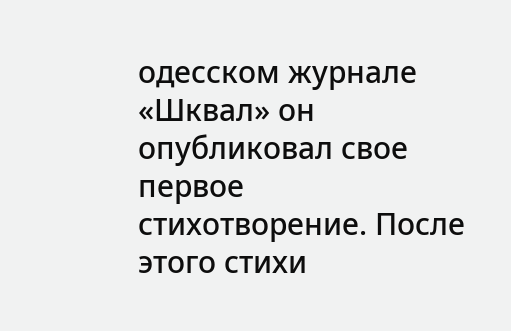одесском журнале «Шквал» он опубликовал свое первое стихотворение. После этого стихи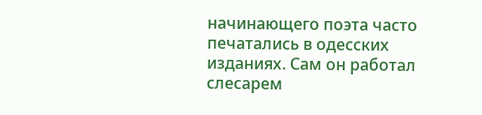начинающего поэта часто печатались в одесских изданиях. Сам он работал слесарем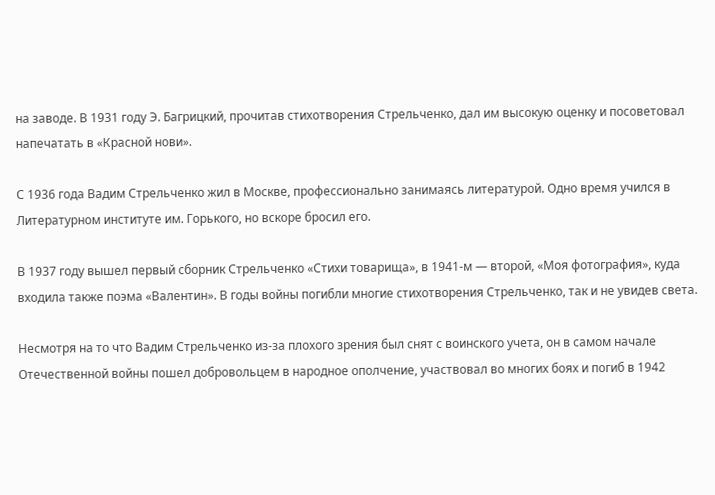на заводе. В 1931 году Э. Багрицкий, прочитав стихотворения Стрельченко, дал им высокую оценку и посоветовал напечатать в «Красной нови».

С 1936 года Вадим Стрельченко жил в Москве, профессионально занимаясь литературой. Одно время учился в Литературном институте им. Горького, но вскоре бросил его.

В 1937 году вышел первый сборник Стрельченко «Стихи товарища», в 1941-м — второй, «Моя фотография», куда входила также поэма «Валентин». В годы войны погибли многие стихотворения Стрельченко, так и не увидев света.

Несмотря на то что Вадим Стрельченко из-за плохого зрения был снят с воинского учета, он в самом начале Отечественной войны пошел добровольцем в народное ополчение, участвовал во многих боях и погиб в 1942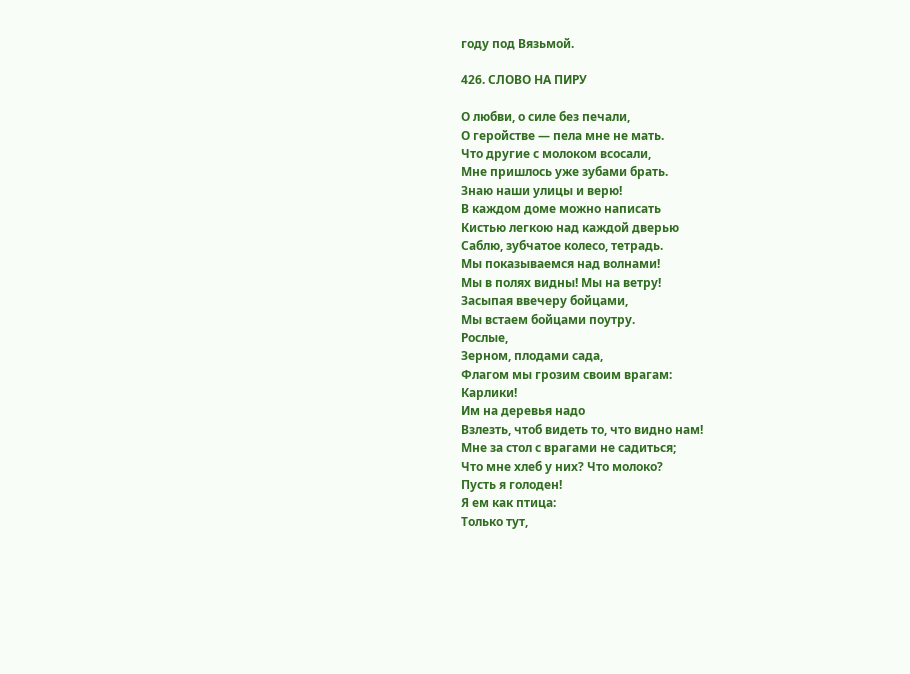году под Вязьмой.

426. СЛОВО НА ПИРУ

О любви, о силе без печали,
О геройстве — пела мне не мать.
Что другие с молоком всосали,
Мне пришлось уже зубами брать.
Знаю наши улицы и верю!
В каждом доме можно написать
Кистью легкою над каждой дверью
Саблю, зубчатое колесо, тетрадь.
Мы показываемся над волнами!
Мы в полях видны! Мы на ветру!
Засыпая ввечеру бойцами,
Мы встаем бойцами поутру.
Рослые,
Зерном, плодами сада,
Флагом мы грозим своим врагам:
Карлики!
Им на деревья надо
Взлезть, чтоб видеть то, что видно нам!
Мне за стол с врагами не садиться;
Что мне хлеб у них? Что молоко?
Пусть я голоден!
Я ем как птица:
Только тут,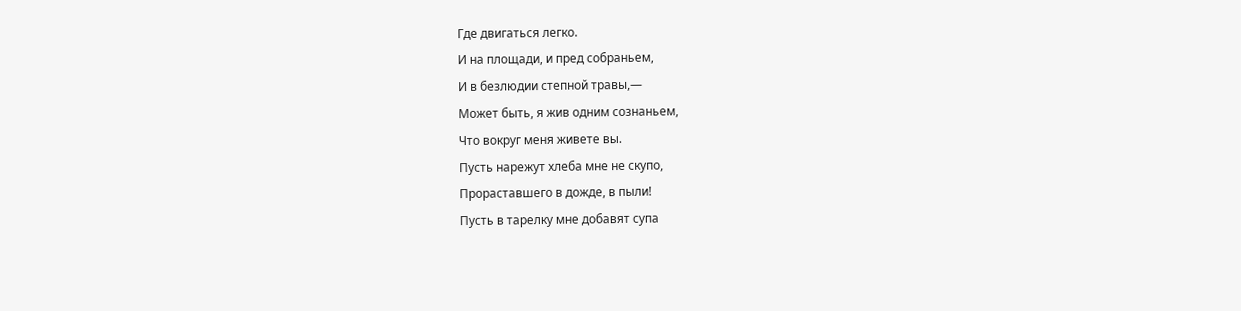Где двигаться легко.
И на площади, и пред собраньем,
И в безлюдии степной травы,—
Может быть, я жив одним сознаньем,
Что вокруг меня живете вы.
Пусть нарежут хлеба мне не скупо,
Прораставшего в дожде, в пыли!
Пусть в тарелку мне добавят супа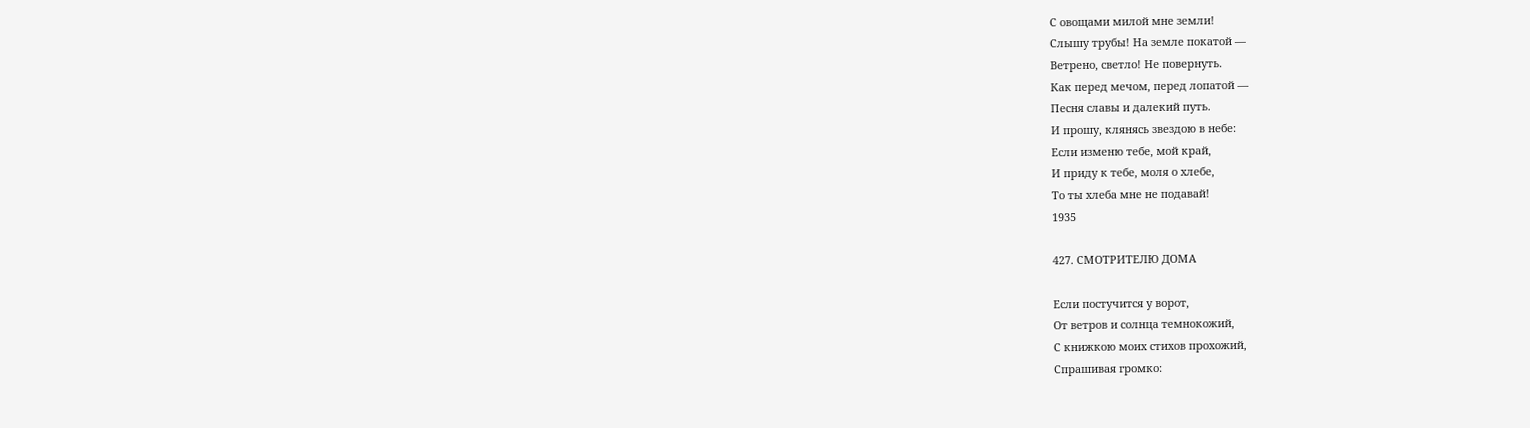С овощами милой мне земли!
Слышу трубы! На земле покатой —
Ветрено, светло! Не повернуть.
Как перед мечом, перед лопатой —
Песня славы и далекий путь.
И прошу, клянясь звездою в небе:
Если изменю тебе, мой край,
И приду к тебе, моля о хлебе,
То ты хлеба мне не подавай!
1935

427. СМОТРИТЕЛЮ ДОМА

Если постучится у ворот,
От ветров и солнца темнокожий,
С книжкою моих стихов прохожий,
Спрашивая громко: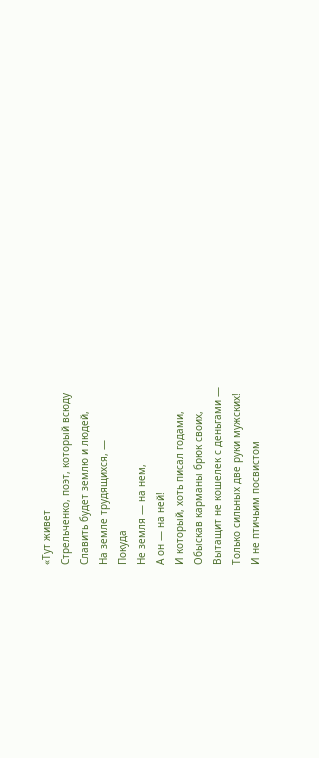«Тут живет
Стрельченко, поэт, который всюду
Славить будет землю и людей,
На земле трудящихся, —
Покуда
Не земля — на нем,
А он — на ней!
И который, хоть писал годами,
Обыскав карманы брюк своих,
Вытащит не кошелек с деньгами —
Только сильных две руки мужских!
И не птичьим посвистом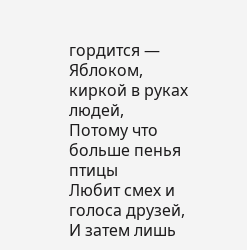гордится —
Яблоком, киркой в руках людей,
Потому что больше пенья птицы
Любит смех и голоса друзей,
И затем лишь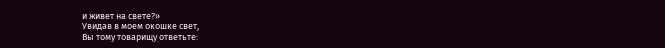и живет на свете?»
Увидав в моем окошке свет,
Вы тому товарищу ответьте: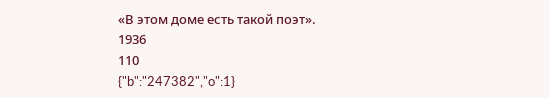«В этом доме есть такой поэт».
1936
110
{"b":"247382","o":1}